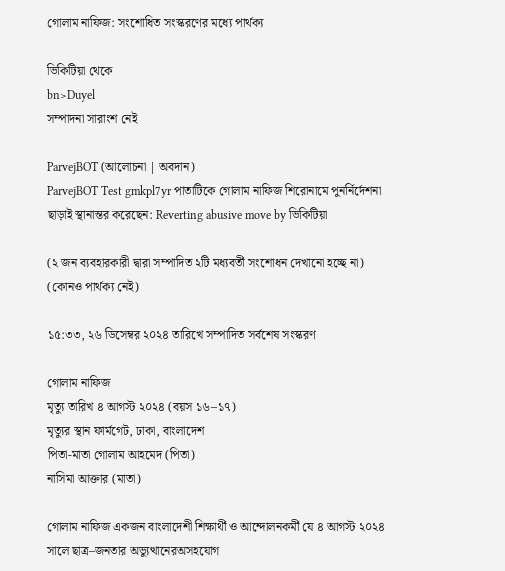গোলাম নাফিজ: সংশোধিত সংস্করণের মধ্যে পার্থক্য

ভিকিটিয়া থেকে
bn>Duyel
সম্পাদনা সারাংশ নেই

ParvejBOT (আলোচনা | অবদান)
ParvejBOT Test gmkpl7yr পাতাটিকে গোলাম নাফিজ শিরোনামে পুনর্নির্দেশনা ছাড়াই স্থানান্তর করেছেন: Reverting abusive move by ভিকিটিয়া

(২ জন ব্যবহারকারী দ্বারা সম্পাদিত ২টি মধ্যবর্তী সংশোধন দেখানো হচ্ছে না)
(কোনও পার্থক্য নেই)

১৫:৩৩, ২৬ ডিসেম্বর ২০২৪ তারিখে সম্পাদিত সর্বশেষ সংস্করণ

গোলাম নাফিজ
মৃত্যু তারিখ ৪ আগস্ট ২০২৪ (বয়স ১৬–১৭)
মৃত্যুর স্থান ফার্মগেট, ঢাকা, বাংলাদেশ
পিতা-মাতা গোলাম আহমেদ (পিতা)
নাসিমা আক্তার (মাতা)

গোলাম নাফিজ একজন বাংলাদেশী শিক্ষার্থী ও আন্দোলনকর্মী যে ৪ আগস্ট ২০২৪ সালে ছাত্র–জনতার অভ্যুত্থানেরঅসহযোগ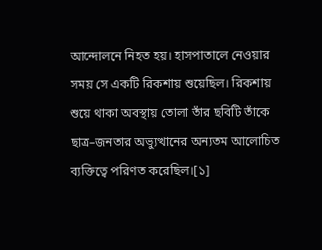আন্দোলনে নিহত হয়। হাসপাতালে নেওয়ার সময় সে একটি রিকশায় শুয়েছিল। রিকশায় শুয়ে থাকা অবস্থায় তোলা তাঁর ছবিটি তাঁকে ছাত্র–জনতার অভ্যুত্থানের অন্যতম আলোচিত ব্যক্তিত্বে পরিণত করেছিল।[১]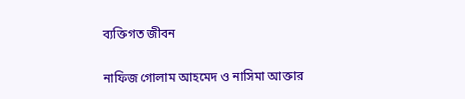ব্যক্তিগত জীবন

নাফিজ গোলাম আহমেদ ও নাসিমা আক্তার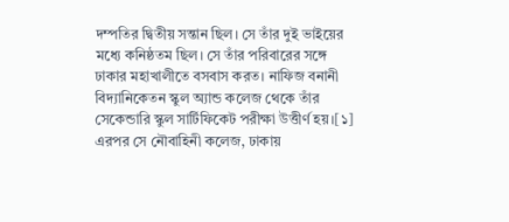দম্পতির দ্বিতীয় সন্তান ছিল। সে তাঁর দুই ভাইয়ের মধ্যে কনিষ্ঠতম ছিল। সে তাঁর পরিবারের সঙ্গে ঢাকার মহাখালীতে বসবাস করত। নাফিজ বনানী বিদ্যানিকেতন স্কুল অ্যান্ড কলেজ থেকে তাঁর সেকেন্ডারি স্কুল সার্টিফিকেট পরীক্ষা উত্তীর্ণ হয়।[১] এরপর সে নৌবাহিনী কলেজ, ঢাকায়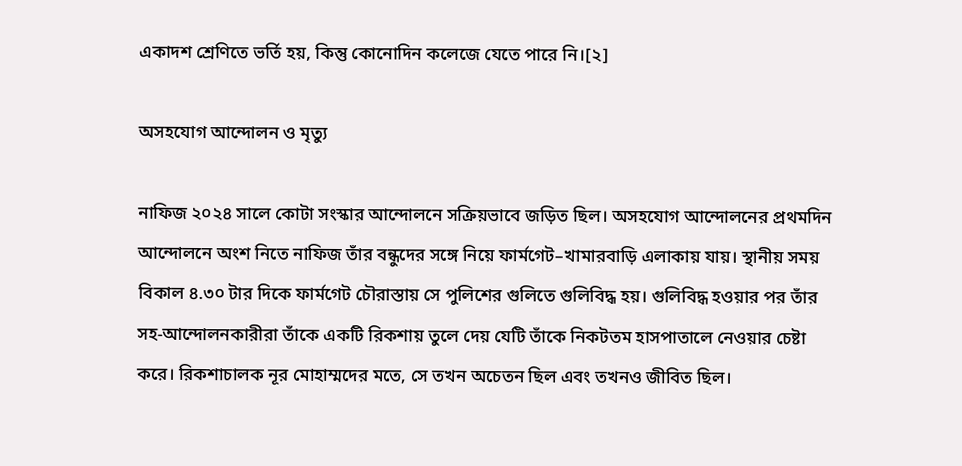একাদশ শ্রেণিতে ভর্তি হয়, কিন্তু কোনোদিন কলেজে যেতে পারে নি।[২]

অসহযোগ আন্দোলন ও মৃত্যু

নাফিজ ২০২৪ সালে কোটা সংস্কার আন্দোলনে সক্রিয়ভাবে জড়িত ছিল। অসহযোগ আন্দোলনের প্রথমদিন আন্দোলনে অংশ নিতে নাফিজ তাঁর বন্ধুদের সঙ্গে নিয়ে ফার্মগেট–খামারবাড়ি এলাকায় যায়। স্থানীয় সময় বিকাল ৪.৩০ টার দিকে ফার্মগেট চৌরাস্তায় সে পুলিশের গুলিতে গুলিবিদ্ধ হয়। গুলিবিদ্ধ হওয়ার পর তাঁর সহ-আন্দোলনকারীরা তাঁকে একটি রিকশায় তুলে দেয় যেটি তাঁকে নিকটতম হাসপাতালে নেওয়ার চেষ্টা করে। রিকশাচালক নূর মোহাম্মদের মতে, সে তখন অচেতন ছিল এবং তখনও জীবিত ছিল।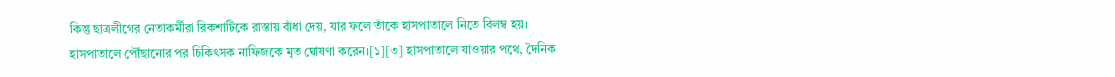কিন্তু ছাত্রলীগের নেতাকর্মীরা রিকশাটিকে রাস্তায় বাঁধা দেয়, যার ফলে তাঁকে হাসপাতালে নিতে বিলম্ব হয়। হাসপাতালে পৌঁছানোর পর চিকিৎসক নাফিজকে মৃত ঘোষণা করেন।[১][৩] হাসপাতালে যাওয়ার পথে, দৈনিক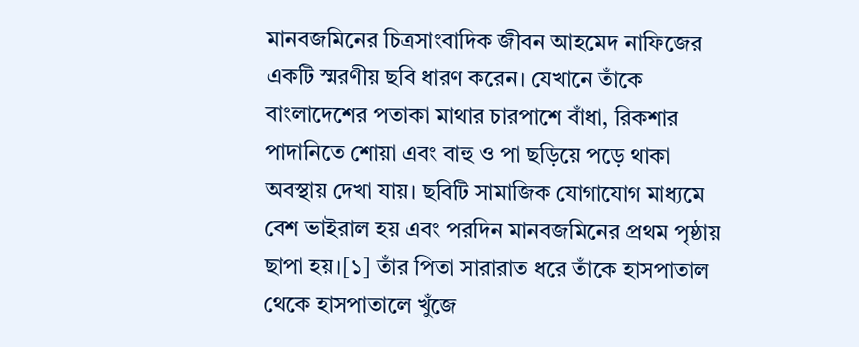মানবজমিনের চিত্রসাংবাদিক জীবন আহমেদ নাফিজের একটি স্মরণীয় ছবি ধারণ করেন। যেখানে তাঁকে বাংলাদেশের পতাকা মাথার চারপাশে বাঁধা, রিকশার পাদানিতে শোয়া এবং বাহু ও পা ছড়িয়ে পড়ে থাকা অবস্থায় দেখা যায়। ছবিটি সামাজিক যোগাযোগ মাধ্যমে বেশ ভাইরাল হয় এবং পরদিন মানবজমিনের প্রথম পৃষ্ঠায় ছাপা হয়।[১] তাঁর পিতা সারারাত ধরে তাঁকে হাসপাতাল থেকে হাসপাতালে খুঁজে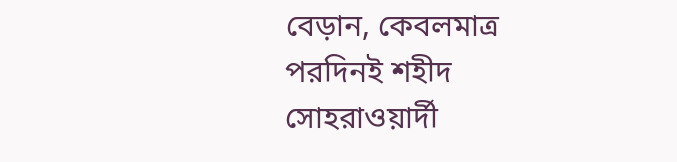বেড়ান, কেবলমাত্র পরদিনই শহীদ সোহরাওয়ার্দী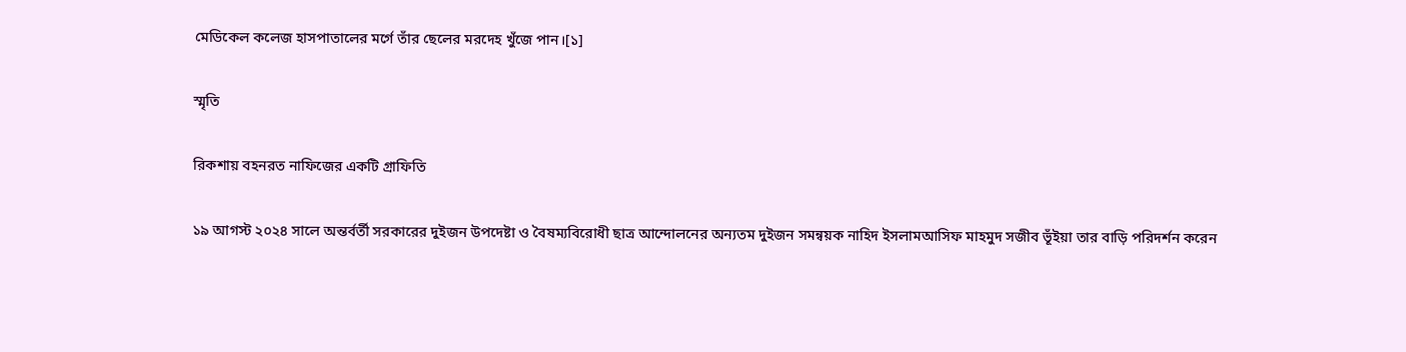মেডিকেল কলেজ হাসপাতালের মর্গে তাঁর ছেলের মরদেহ খুঁজে পান।[১]

স্মৃতি

রিকশায় বহনরত নাফিজের একটি গ্রাফিতি

১৯ আগস্ট ২০২৪ সালে অন্তর্বর্তী সরকারের দুইজন উপদেষ্টা ও বৈষম্যবিরোধী ছাত্র আন্দোলনের অন্যতম দুইজন সমন্বয়ক নাহিদ ইসলামআসিফ মাহমুদ সজীব ভূঁইয়া তার বাড়ি পরিদর্শন করেন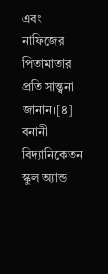এবং নাফিজের পিতামাতার প্রতি সান্ত্বনা জানান।[৪] বনানী বিদ্যানিকেতন স্কুল অ্যান্ড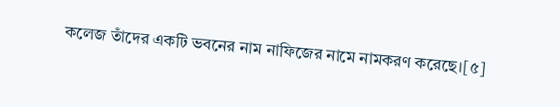কলেজ তাঁদের একটি ভবনের নাম নাফিজের নামে নামকরণ করেছে।[৫]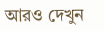আরও দেখুন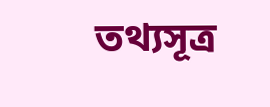তথ্যসূত্র